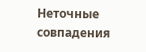Неточные совпадения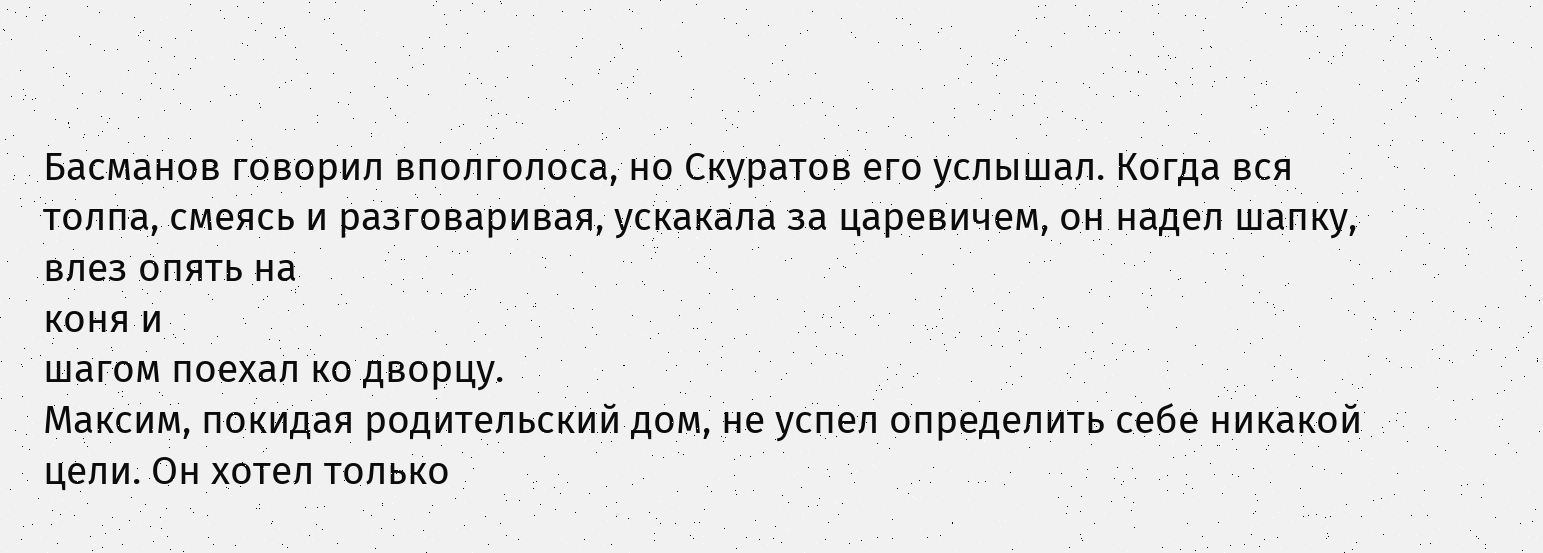Басманов говорил вполголоса, но Скуратов его услышал. Когда вся толпа, смеясь и разговаривая, ускакала за царевичем, он надел шапку, влез опять на
коня и
шагом поехал ко дворцу.
Максим, покидая родительский дом, не успел определить себе никакой цели. Он хотел только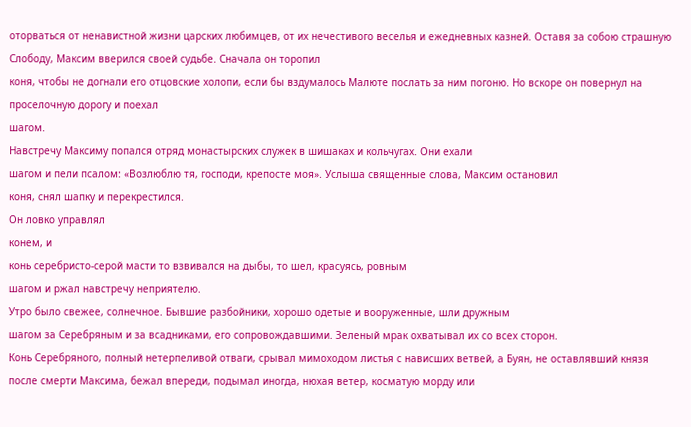оторваться от ненавистной жизни царских любимцев, от их нечестивого веселья и ежедневных казней. Оставя за собою страшную Слободу, Максим вверился своей судьбе. Сначала он торопил
коня, чтобы не догнали его отцовские холопи, если бы вздумалось Малюте послать за ним погоню. Но вскоре он повернул на проселочную дорогу и поехал
шагом.
Навстречу Максиму попался отряд монастырских служек в шишаках и кольчугах. Они ехали
шагом и пели псалом: «Возлюблю тя, господи, крепосте моя». Услыша священные слова, Максим остановил
коня, снял шапку и перекрестился.
Он ловко управлял
конем, и
конь серебристо-серой масти то взвивался на дыбы, то шел, красуясь, ровным
шагом и ржал навстречу неприятелю.
Утро было свежее, солнечное. Бывшие разбойники, хорошо одетые и вооруженные, шли дружным
шагом за Серебряным и за всадниками, его сопровождавшими. Зеленый мрак охватывал их со всех сторон.
Конь Серебряного, полный нетерпеливой отваги, срывал мимоходом листья с нависших ветвей, а Буян, не оставлявший князя после смерти Максима, бежал впереди, подымал иногда, нюхая ветер, косматую морду или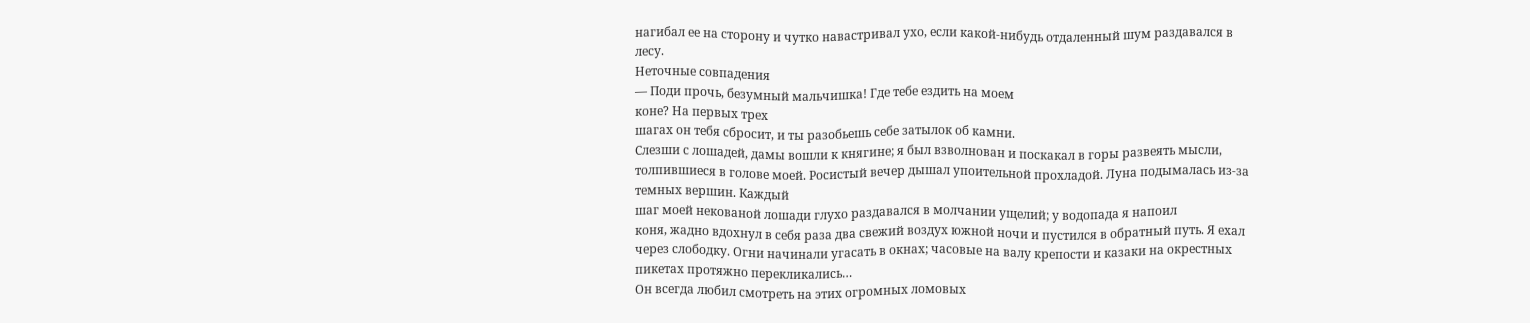нагибал ее на сторону и чутко навастривал ухо, если какой-нибудь отдаленный шум раздавался в лесу.
Неточные совпадения
— Поди прочь, безумный мальчишка! Где тебе ездить на моем
коне? На первых трех
шагах он тебя сбросит, и ты разобьешь себе затылок об камни.
Слезши с лошадей, дамы вошли к княгине; я был взволнован и поскакал в горы развеять мысли, толпившиеся в голове моей. Росистый вечер дышал упоительной прохладой. Луна подымалась из-за темных вершин. Каждый
шаг моей некованой лошади глухо раздавался в молчании ущелий; у водопада я напоил
коня, жадно вдохнул в себя раза два свежий воздух южной ночи и пустился в обратный путь. Я ехал через слободку. Огни начинали угасать в окнах; часовые на валу крепости и казаки на окрестных пикетах протяжно перекликались…
Он всегда любил смотреть на этих огромных ломовых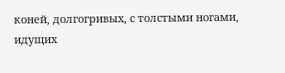коней, долгогривых, с толстыми ногами, идущих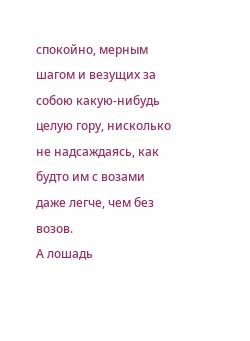спокойно, мерным
шагом и везущих за собою какую-нибудь целую гору, нисколько не надсаждаясь, как будто им с возами даже легче, чем без возов.
А лошадь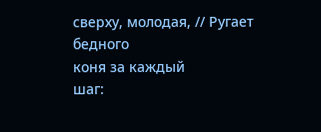сверху, молодая, // Ругает бедного
коня за каждый
шаг: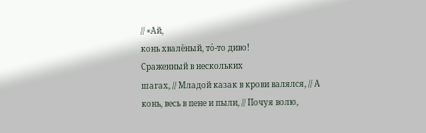// «Ай,
конь хвалёный, то́-то диво!
Сраженный в нескольких
шагах, // Младой казак в крови валялся, // А
конь, весь в пене и пыли, // Почуя волю,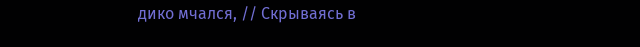дико мчался, // Скрываясь в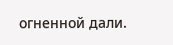огненной дали.